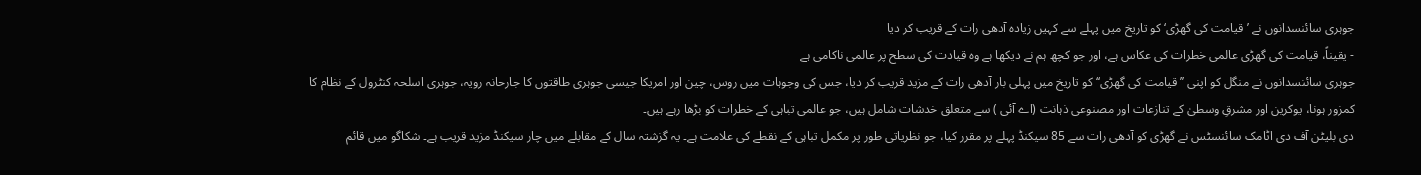جوہری سائنسدانوں نے ’قیامت کی گھڑی‘ کو تاریخ میں پہلے سے کہیں زیادہ آدھی رات کے قریب کر دیا
- یقیناً، قیامت کی گھڑی عالمی خطرات کی عکاس ہے، اور جو کچھ ہم نے دیکھا ہے وہ قیادت کی سطح پر عالمی ناکامی ہے
جوہری سائنسدانوں نے منگل کو اپنی ’’قیامت کی گھڑی‘‘ کو تاریخ میں پہلی بار آدھی رات کے مزید قریب کر دیا، جس کی وجوہات میں روس، چین اور امریکا جیسی جوہری طاقتوں کا جارحانہ رویہ، جوہری اسلحہ کنٹرول کے نظام کا کمزور ہونا، یوکرین اور مشرقِ وسطیٰ کے تنازعات اور مصنوعی ذہانت (اے آئی ) سے متعلق خدشات شامل ہیں، جو عالمی تباہی کے خطرات کو بڑھا رہے ہیں۔
دی بلیٹن آف دی اٹامک سائنسٹس نے گھڑی کو آدھی رات سے 85 سیکنڈ پہلے پر مقرر کیا، جو نظریاتی طور پر مکمل تباہی کے نقطے کی علامت ہے۔ یہ گزشتہ سال کے مقابلے میں چار سیکنڈ مزید قریب ہے۔ شکاگو میں قائم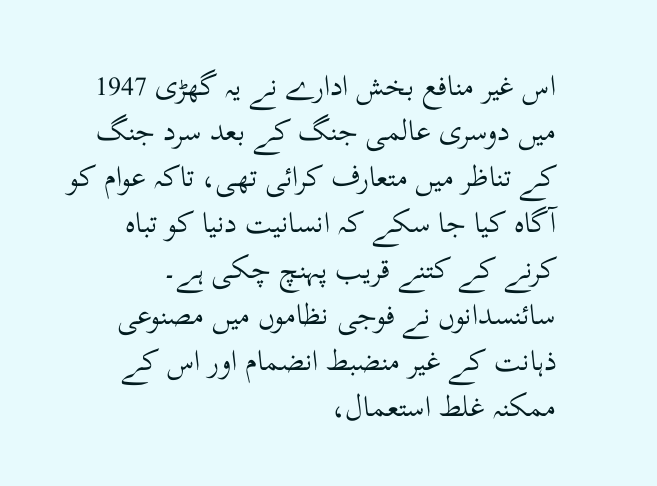اس غیر منافع بخش ادارے نے یہ گھڑی 1947 میں دوسری عالمی جنگ کے بعد سرد جنگ کے تناظر میں متعارف کرائی تھی، تاکہ عوام کو آگاہ کیا جا سکے کہ انسانیت دنیا کو تباہ کرنے کے کتنے قریب پہنچ چکی ہے۔
سائنسدانوں نے فوجی نظاموں میں مصنوعی ذہانت کے غیر منضبط انضمام اور اس کے ممکنہ غلط استعمال،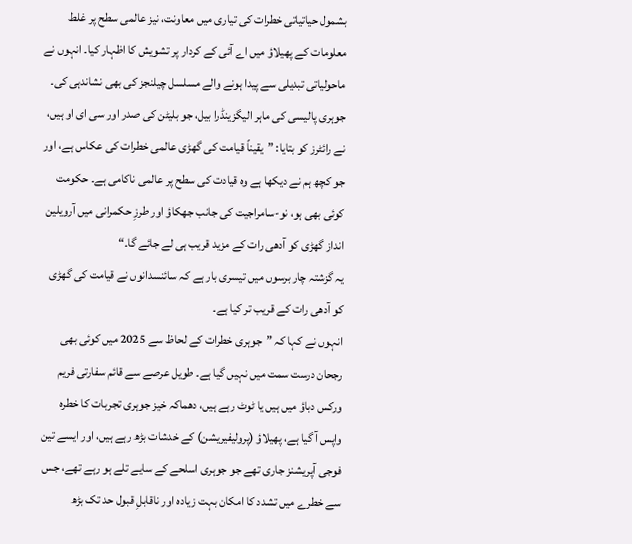بشمول حیاتیاتی خطرات کی تیاری میں معاونت، نیز عالمی سطح پر غلط معلومات کے پھیلاؤ میں اے آئی کے کردار پر تشویش کا اظہار کیا۔ انہوں نے ماحولیاتی تبدیلی سے پیدا ہونے والے مسلسل چیلنجز کی بھی نشاندہی کی۔
جوہری پالیسی کی ماہر الیگزینڈرا بیل، جو بلیٹن کی صدر اور سی ای او ہیں، نے رائٹرز کو بتایا: ”یقیناً قیامت کی گھڑی عالمی خطرات کی عکاس ہے، اور جو کچھ ہم نے دیکھا ہے وہ قیادت کی سطح پر عالمی ناکامی ہے۔ حکومت کوئی بھی ہو، نو-سامراجیت کی جانب جھکاؤ اور طرزِ حکمرانی میں آرویلین انداز گھڑی کو آدھی رات کے مزید قریب ہی لے جائے گا۔“
یہ گزشتہ چار برسوں میں تیسری بار ہے کہ سائنسدانوں نے قیامت کی گھڑی کو آدھی رات کے قریب تر کیا ہے۔
انہوں نے کہا کہ ”جوہری خطرات کے لحاظ سے 2025 میں کوئی بھی رجحان درست سمت میں نہیں گیا ہے۔ طویل عرصے سے قائم سفارتی فریم ورکس دباؤ میں ہیں یا ٹوٹ رہے ہیں، دھماکہ خیز جوہری تجربات کا خطرہ واپس آ گیا ہے، پھیلاؤ (پرولیفیریشن) کے خدشات بڑھ رہے ہیں، اور ایسے تین فوجی آپریشنز جاری تھے جو جوہری اسلحے کے سایے تلے ہو رہے تھے، جس سے خطرے میں تشدد کا امکان بہت زیادہ اور ناقابلِ قبول حد تک بڑھ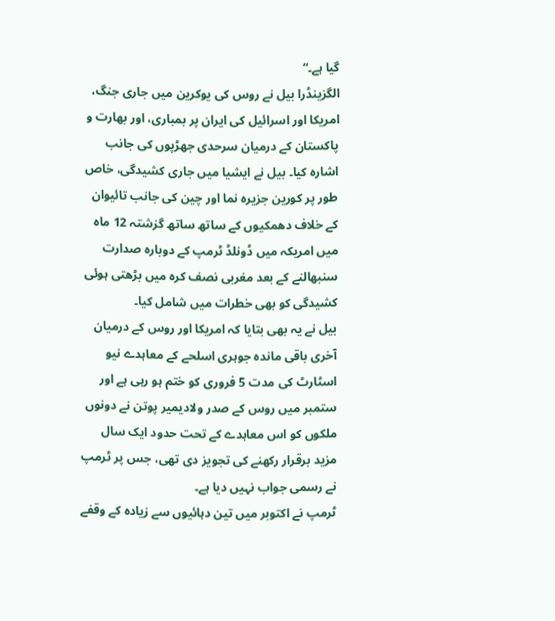گیا ہے۔“
الگزینڈرا بیل نے روس کی یوکرین میں جاری جنگ، امریکا اور اسرائیل کی ایران پر بمباری، اور بھارت و پاکستان کے درمیان سرحدی جھڑپوں کی جانب اشارہ کیا۔ بیل نے ایشیا میں جاری کشیدگی، خاص طور پر کورین جزیرہ نما اور چین کی جانب تائیوان کے خلاف دھمکیوں کے ساتھ ساتھ گزشتہ 12 ماہ میں امریکہ میں ڈونلڈ ٹرمپ کے دوبارہ صدارت سنبھالنے کے بعد مغربی نصف کرہ میں بڑھتی ہوئی کشیدگی کو بھی خطرات میں شامل کیا۔
بیل نے یہ بھی بتایا کہ امریکا اور روس کے درمیان آخری باقی ماندہ جوہری اسلحے کے معاہدے نیو اسٹارٹ کی مدت 5 فروری کو ختم ہو رہی ہے اور ستمبر میں روس کے صدر ولادیمیر پوتن نے دونوں ملکوں کو اس معاہدے کے تحت حدود ایک سال مزید برقرار رکھنے کی تجویز دی تھی، جس پر ٹرمپ نے رسمی جواب نہیں دیا ہے۔
ٹرمپ نے اکتوبر میں تین دہائیوں سے زیادہ کے وقفے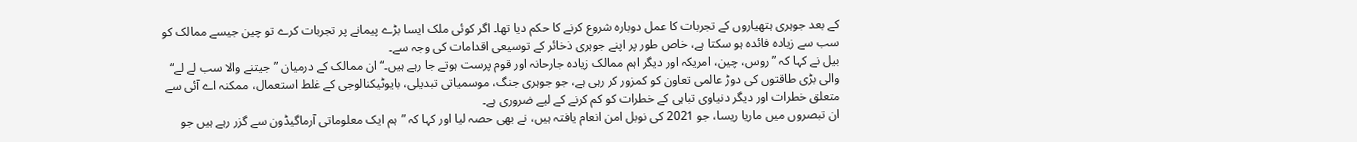کے بعد جوہری ہتھیاروں کے تجربات کا عمل دوبارہ شروع کرنے کا حکم دیا تھا۔ اگر کوئی ملک ایسا بڑے پیمانے پر تجربات کرے تو چین جیسے ممالک کو سب سے زیادہ فائدہ ہو سکتا ہے، خاص طور پر اپنے جوہری ذخائر کے توسیعی اقدامات کی وجہ سے۔
بیل نے کہا کہ ”روس، چین، امریکہ اور دیگر اہم ممالک زیادہ جارحانہ اور قوم پرست ہوتے جا رہے ہیں۔“ ان ممالک کے درمیان ”جیتنے والا سب لے لے“ والی بڑی طاقتوں کی دوڑ عالمی تعاون کو کمزور کر رہی ہے، جو جوہری جنگ، موسمیاتی تبدیلی، بایوٹیکنالوجی کے غلط استعمال، ممکنہ اے آئی سے متعلق خطرات اور دیگر دنیاوی تباہی کے خطرات کو کم کرنے کے لیے ضروری ہے۔
ان تبصروں میں ماریا ریسا، جو 2021 کی نوبل امن انعام یافتہ ہیں، نے بھی حصہ لیا اور کہا کہ ”ہم ایک معلوماتی آرماگیڈون سے گزر رہے ہیں جو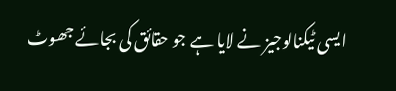ایسی ٹیکنالوجیز نے لایا ہے جو حقائق کی بجائے جھوٹ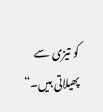کو تیزی سے پھیلاتی ہیں۔“